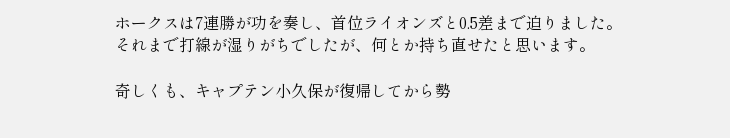ホークスは7連勝が功を奏し、首位ライオンズと0.5差まで迫りました。
それまで打線が湿りがちでしたが、何とか持ち直せたと思います。

奇しくも、キャプテン小久保が復帰してから勢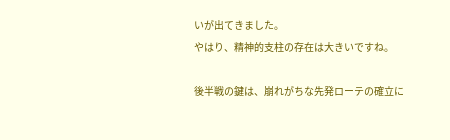いが出てきました。
やはり、精神的支柱の存在は大きいですね。

後半戦の鍵は、崩れがちな先発ローテの確立に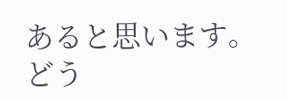あると思います。
どう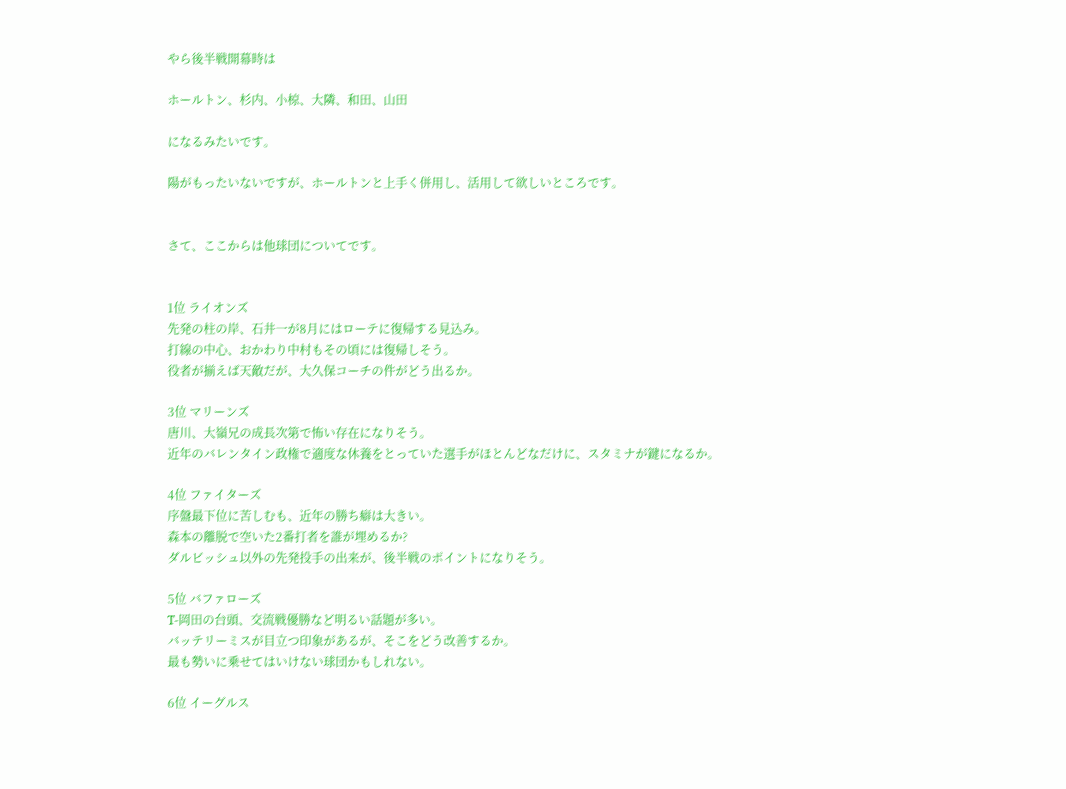やら後半戦開幕時は

ホールトン、杉内、小椋、大隣、和田、山田

になるみたいです。

陽がもったいないですが、ホールトンと上手く併用し、活用して欲しいところです。


さて、ここからは他球団についてです。


1位 ライオンズ
先発の柱の岸、石井一が8月にはローテに復帰する見込み。
打線の中心、おかわり中村もその頃には復帰しそう。
役者が揃えば天敵だが、大久保コーチの件がどう出るか。

3位 マリーンズ
唐川、大嶺兄の成長次第で怖い存在になりそう。
近年のバレンタイン政権で適度な休養をとっていた選手がほとんどなだけに、スタミナが鍵になるか。

4位 ファイターズ
序盤最下位に苦しむも、近年の勝ち癖は大きい。
森本の離脱で空いた2番打者を誰が埋めるか?
ダルビッシュ以外の先発投手の出来が、後半戦のポイントになりそう。

5位 バファローズ
T-岡田の台頭、交流戦優勝など明るい話題が多い。
バッテリーミスが目立つ印象があるが、そこをどう改善するか。
最も勢いに乗せてはいけない球団かもしれない。

6位 イーグルス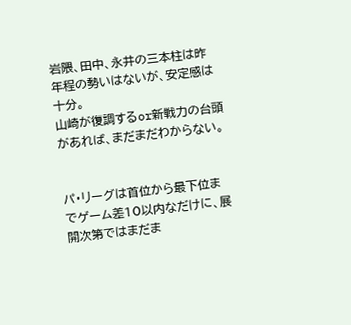岩隈、田中、永井の三本柱は昨年程の勢いはないが、安定感は十分。
山崎が復調するor新戦力の台頭があれば、まだまだわからない。


パ・リーグは首位から最下位までゲーム差10以内なだけに、展開次第ではまだま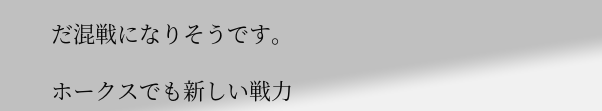だ混戦になりそうです。

ホークスでも新しい戦力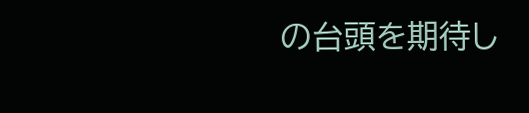の台頭を期待し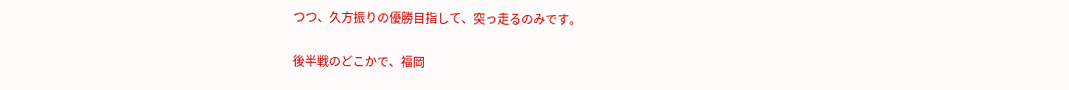つつ、久方振りの優勝目指して、突っ走るのみです。

後半戦のどこかで、福岡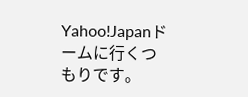Yahoo!Japanドームに行くつもりです。